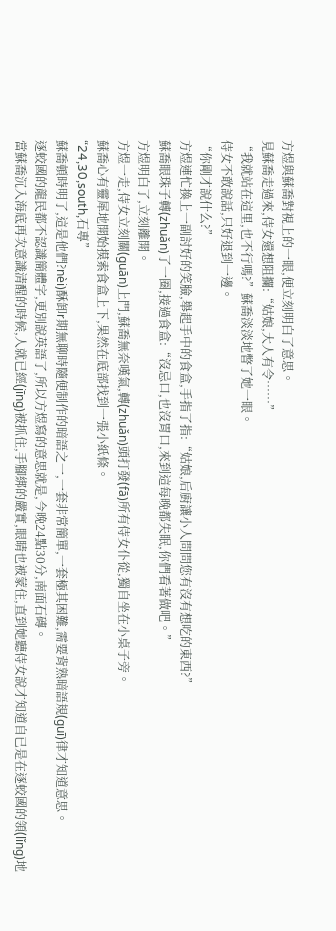方煜與蘇喬對視上的一眼,便立刻明白了意思。
見蘇喬走過來,侍女還想阻攔:“姑娘,大人有令……”
“我就站在這里,也不行嗎?”蘇喬淡淡地瞥了她一眼。
侍女不敢說話,只好退到一邊。
“你剛才說什么?”
方煜連忙換上一副討好的笑臉,舉起手中的食盒,手指了指:“姑娘,后廚讓小人問問您有沒有想吃的東西?”
蘇喬眼珠子轉(zhuǎn)了一圈,接過食盒:“沒忌口,也沒胃口,來到這每晚都失眠,你們看著做吧。”
方煜明白了,立刻離開。
方煜一走,侍女立刻關(guān)上門,蘇喬無奈嘆氣,轉(zhuǎn)頭打發(fā)所有侍女仆從,獨自坐在小桌子旁。
蘇喬心有靈犀地開始摸索食盒上下,果然在底部找到一張小紙條。
“24,30,south,石專”
蘇喬頓時明了,這是他們?nèi)酥卸r期無聊時隨便制作的暗語之一,一套非常簡單,一套極其困難,需要背熟暗語規(guī)律才知道意思。
逐蛟國的龍民都不認識簡體字,更別說英語了,所以方煜寫的意思就是,今晚24點30分,南面石磚。
當蘇喬沉入海底再次意識清醒的時候,人就已經(jīng)被抓住,手腳綁的嚴實,眼睛也被蒙住,直到她聽侍女說才知道自已是在逐蛟國的領(lǐng)地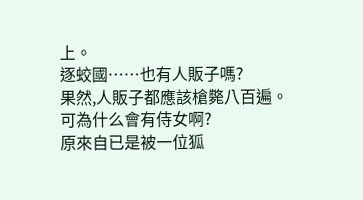上。
逐蛟國……也有人販子嗎?
果然,人販子都應該槍斃八百遍。
可為什么會有侍女啊?
原來自已是被一位狐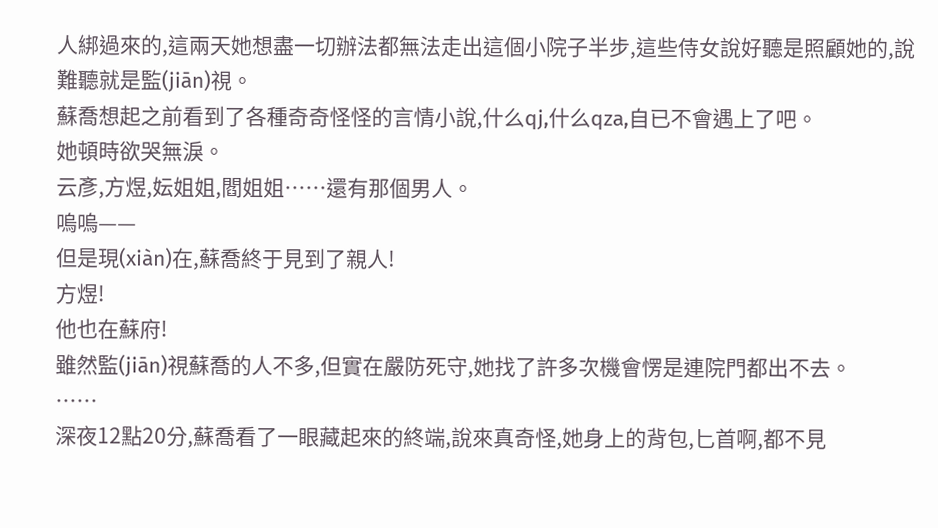人綁過來的,這兩天她想盡一切辦法都無法走出這個小院子半步,這些侍女說好聽是照顧她的,說難聽就是監(jiān)視。
蘇喬想起之前看到了各種奇奇怪怪的言情小說,什么qj,什么qza,自已不會遇上了吧。
她頓時欲哭無淚。
云彥,方煜,妘姐姐,閻姐姐……還有那個男人。
嗚嗚——
但是現(xiàn)在,蘇喬終于見到了親人!
方煜!
他也在蘇府!
雖然監(jiān)視蘇喬的人不多,但實在嚴防死守,她找了許多次機會愣是連院門都出不去。
……
深夜12點20分,蘇喬看了一眼藏起來的終端,說來真奇怪,她身上的背包,匕首啊,都不見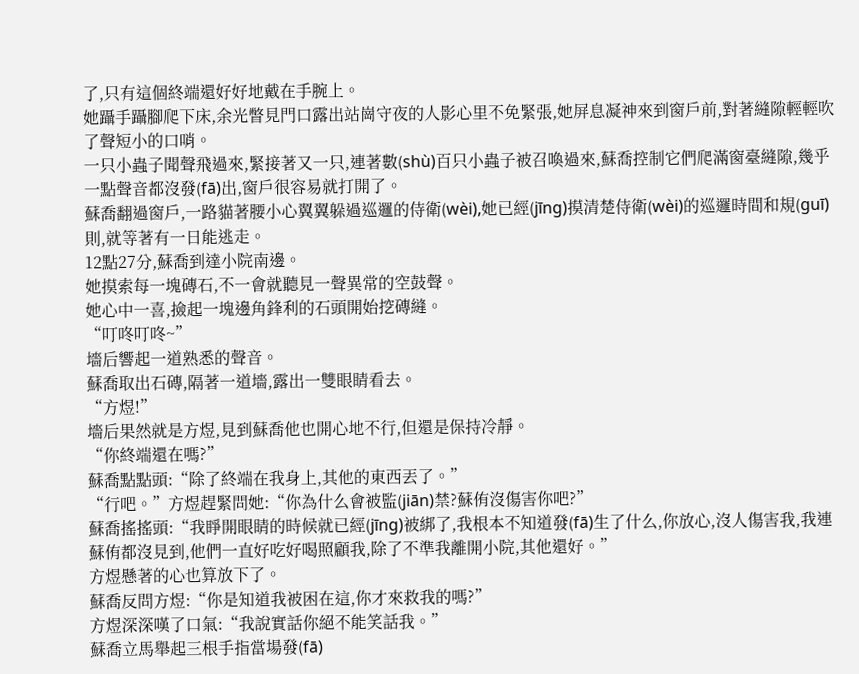了,只有這個終端還好好地戴在手腕上。
她躡手躡腳爬下床,余光瞥見門口露出站崗守夜的人影心里不免緊張,她屏息凝神來到窗戶前,對著縫隙輕輕吹了聲短小的口哨。
一只小蟲子聞聲飛過來,緊接著又一只,連著數(shù)百只小蟲子被召喚過來,蘇喬控制它們爬滿窗臺縫隙,幾乎一點聲音都沒發(fā)出,窗戶很容易就打開了。
蘇喬翻過窗戶,一路貓著腰小心翼翼躲過巡邏的侍衛(wèi),她已經(jīng)摸清楚侍衛(wèi)的巡邏時間和規(guī)則,就等著有一日能逃走。
12點27分,蘇喬到達小院南邊。
她摸索每一塊磚石,不一會就聽見一聲異常的空鼓聲。
她心中一喜,撿起一塊邊角鋒利的石頭開始挖磚縫。
“叮咚叮咚~”
墻后響起一道熟悉的聲音。
蘇喬取出石磚,隔著一道墻,露出一雙眼睛看去。
“方煜!”
墻后果然就是方煜,見到蘇喬他也開心地不行,但還是保持冷靜。
“你終端還在嗎?”
蘇喬點點頭:“除了終端在我身上,其他的東西丟了。”
“行吧。”方煜趕緊問她:“你為什么會被監(jiān)禁?蘇侑沒傷害你吧?”
蘇喬搖搖頭:“我睜開眼睛的時候就已經(jīng)被綁了,我根本不知道發(fā)生了什么,你放心,沒人傷害我,我連蘇侑都沒見到,他們一直好吃好喝照顧我,除了不準我離開小院,其他還好。”
方煜懸著的心也算放下了。
蘇喬反問方煜:“你是知道我被困在這,你才來救我的嗎?”
方煜深深嘆了口氣:“我說實話你絕不能笑話我。”
蘇喬立馬舉起三根手指當場發(fā)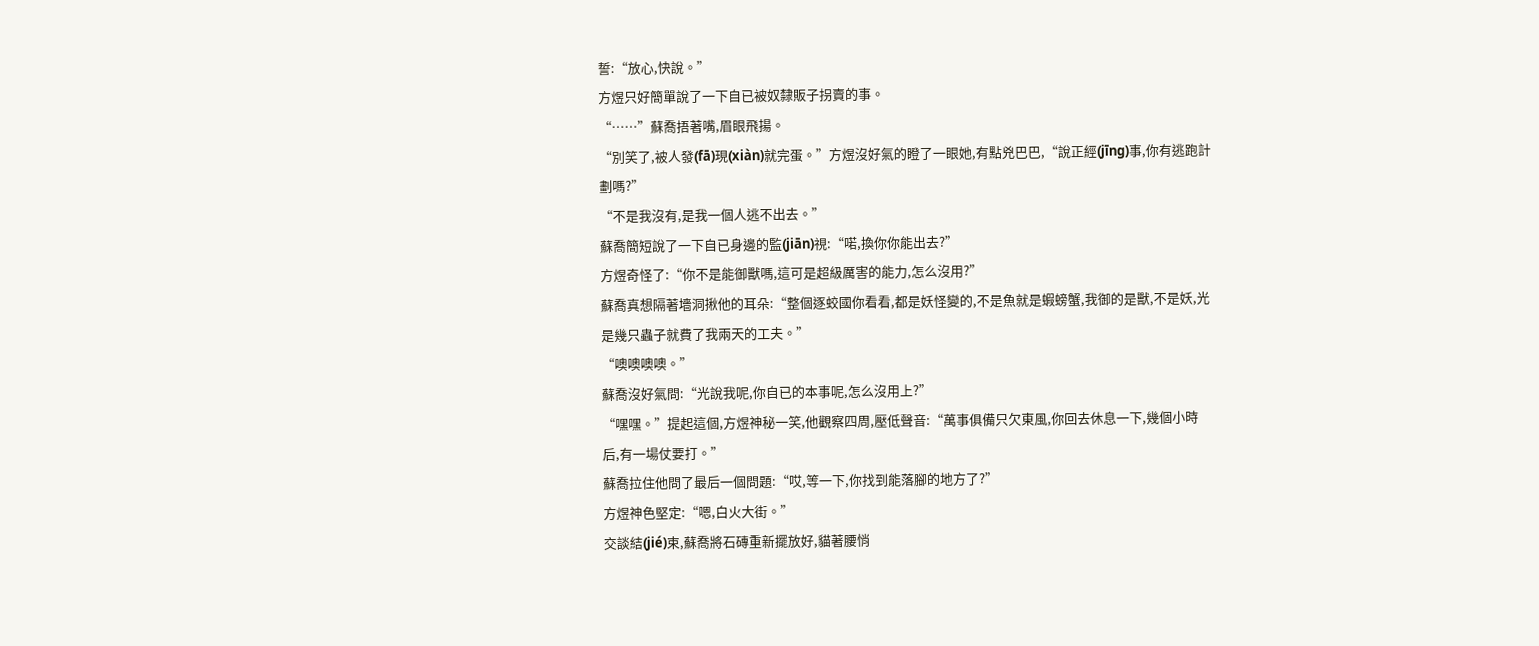誓:“放心,快說。”
方煜只好簡單說了一下自已被奴隸販子拐賣的事。
“……”蘇喬捂著嘴,眉眼飛揚。
“別笑了,被人發(fā)現(xiàn)就完蛋。”方煜沒好氣的瞪了一眼她,有點兇巴巴,“說正經(jīng)事,你有逃跑計劃嗎?”
“不是我沒有,是我一個人逃不出去。”
蘇喬簡短說了一下自已身邊的監(jiān)視:“喏,換你你能出去?”
方煜奇怪了:“你不是能御獸嗎,這可是超級厲害的能力,怎么沒用?”
蘇喬真想隔著墻洞揪他的耳朵:“整個逐蛟國你看看,都是妖怪變的,不是魚就是蝦螃蟹,我御的是獸,不是妖,光是幾只蟲子就費了我兩天的工夫。”
“噢噢噢噢。”
蘇喬沒好氣問:“光說我呢,你自已的本事呢,怎么沒用上?”
“嘿嘿。”提起這個,方煜神秘一笑,他觀察四周,壓低聲音:“萬事俱備只欠東風,你回去休息一下,幾個小時后,有一場仗要打。”
蘇喬拉住他問了最后一個問題:“哎,等一下,你找到能落腳的地方了?”
方煜神色堅定:“嗯,白火大街。”
交談結(jié)束,蘇喬將石磚重新擺放好,貓著腰悄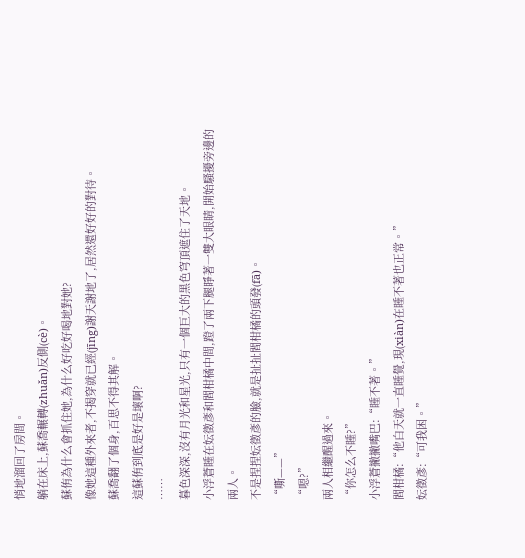悄地溜回了房間。
躺在床上,蘇喬輾轉(zhuǎn)反側(cè)。
蘇侑為什么會抓住她,為什么好吃好喝地對她?
像她這種外來者,不揭穿就已經(jīng)謝天謝地了,居然還好好的對待。
蘇喬翻了個身,百思不得其解。
這蘇侑到底是好是壞啊?
……
暮色深深,沒有月光和星光,只有一個巨大的黑色穹頂遮住了天地。
小浮蒼睡在妘徵彥和閻柑橘中間,蹬了兩下腿睜著一雙大眼睛,開始騷擾旁邊的兩人。
不是捏捏妘徵彥的臉,就是扯扯閻柑橘的頭發(fā)。
“嘶——”
“嗯?”
兩人相繼醒過來。
“你怎么不睡?”
小浮蒼撇撇嘴巴:“睡不著。”
閻柑橘:“他白天就一直睡覺,現(xiàn)在睡不著也正常。”
妘徵彥:“可我困。”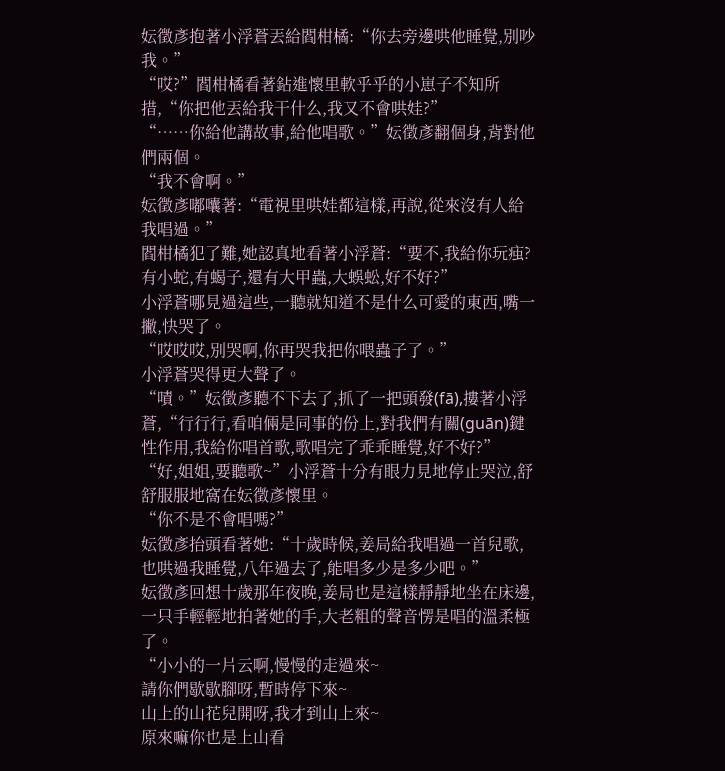妘徵彥抱著小浮蒼丟給閻柑橘:“你去旁邊哄他睡覺,別吵我。”
“哎?”閻柑橘看著鉆進懷里軟乎乎的小崽子不知所措,“你把他丟給我干什么,我又不會哄娃?”
“……你給他講故事,給他唱歌。”妘徵彥翻個身,背對他們兩個。
“我不會啊。”
妘徵彥嘟囔著:“電視里哄娃都這樣,再說,從來沒有人給我唱過。”
閻柑橘犯了難,她認真地看著小浮蒼:“要不,我給你玩痋?有小蛇,有蝎子,還有大甲蟲,大蜈蚣,好不好?”
小浮蒼哪見過這些,一聽就知道不是什么可愛的東西,嘴一撇,快哭了。
“哎哎哎,別哭啊,你再哭我把你喂蟲子了。”
小浮蒼哭得更大聲了。
“嘖。”妘徵彥聽不下去了,抓了一把頭發(fā),摟著小浮蒼,“行行行,看咱倆是同事的份上,對我們有關(guān)鍵性作用,我給你唱首歌,歌唱完了乖乖睡覺,好不好?”
“好,姐姐,要聽歌~”小浮蒼十分有眼力見地停止哭泣,舒舒服服地窩在妘徵彥懷里。
“你不是不會唱嗎?”
妘徵彥抬頭看著她:“十歲時候,姜局給我唱過一首兒歌,也哄過我睡覺,八年過去了,能唱多少是多少吧。”
妘徵彥回想十歲那年夜晚,姜局也是這樣靜靜地坐在床邊,一只手輕輕地拍著她的手,大老粗的聲音愣是唱的溫柔極了。
“小小的一片云啊,慢慢的走過來~
請你們歇歇腳呀,暫時停下來~
山上的山花兒開呀,我才到山上來~
原來嘛你也是上山看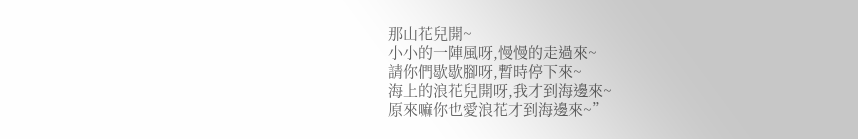那山花兒開~
小小的一陣風呀,慢慢的走過來~
請你們歇歇腳呀,暫時停下來~
海上的浪花兒開呀,我才到海邊來~
原來嘛你也愛浪花才到海邊來~”